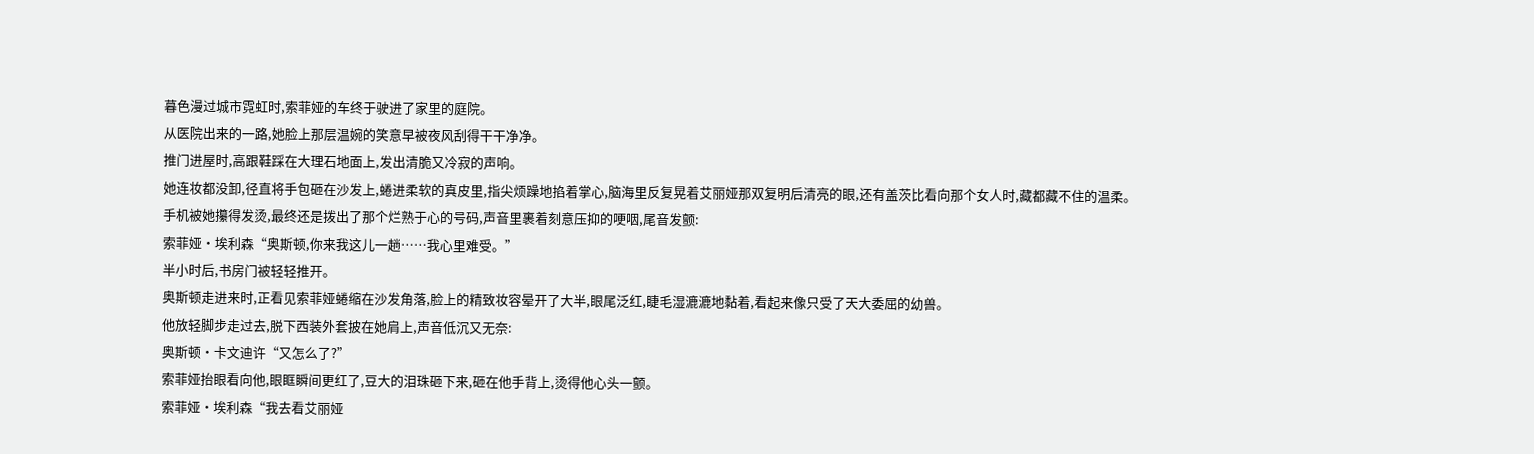暮色漫过城市霓虹时,索菲娅的车终于驶进了家里的庭院。
从医院出来的一路,她脸上那层温婉的笑意早被夜风刮得干干净净。
推门进屋时,高跟鞋踩在大理石地面上,发出清脆又冷寂的声响。
她连妆都没卸,径直将手包砸在沙发上,蜷进柔软的真皮里,指尖烦躁地掐着掌心,脑海里反复晃着艾丽娅那双复明后清亮的眼,还有盖茨比看向那个女人时,藏都藏不住的温柔。
手机被她攥得发烫,最终还是拨出了那个烂熟于心的号码,声音里裹着刻意压抑的哽咽,尾音发颤:
索菲娅·埃利森“奥斯顿,你来我这儿一趟……我心里难受。”
半小时后,书房门被轻轻推开。
奥斯顿走进来时,正看见索菲娅蜷缩在沙发角落,脸上的精致妆容晕开了大半,眼尾泛红,睫毛湿漉漉地黏着,看起来像只受了天大委屈的幼兽。
他放轻脚步走过去,脱下西装外套披在她肩上,声音低沉又无奈:
奥斯顿·卡文迪许“又怎么了?”
索菲娅抬眼看向他,眼眶瞬间更红了,豆大的泪珠砸下来,砸在他手背上,烫得他心头一颤。
索菲娅·埃利森“我去看艾丽娅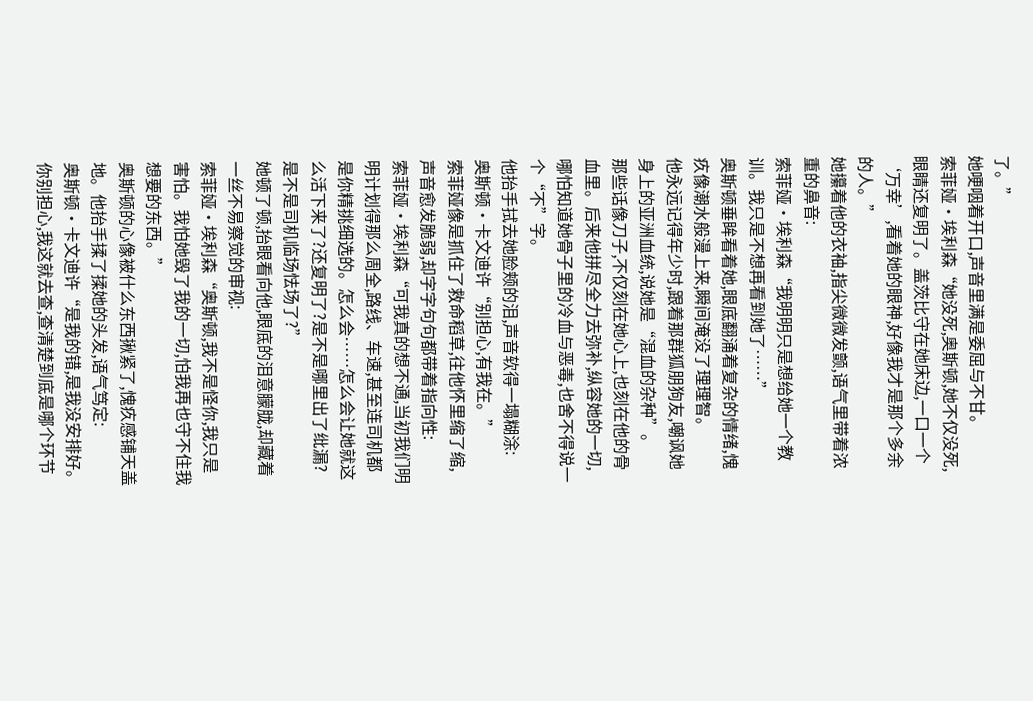了。”
她哽咽着开口,声音里满是委屈与不甘。
索菲娅·埃利森“她没死,奥斯顿,她不仅没死,眼睛还复明了。盖茨比守在她床边,一口一个‘万幸’,看着她的眼神,好像我才是那个多余的人。”
她攥着他的衣袖,指尖微微发颤,语气里带着浓重的鼻音:
索菲娅·埃利森“我明明只是想给她一个教训。我只是不想再看到她了……”
奥斯顿垂眸看着她,眼底翻涌着复杂的情绪,愧疚像潮水般漫上来,瞬间淹没了理理智。
他永远记得年少时,跟着那群狐朋狗友,嘲讽她身上的亚洲血统,说她是“混血的杂种”。
那些话像刀子,不仅刻在她心上,也刻在他的骨血里。后来他拼尽全力去弥补,纵容她的一切,哪怕知道她骨子里的冷血与恶毒,也舍不得说一个“不”字。
他抬手拭去她脸颊的泪,声音软得一塌糊涂:
奥斯顿·卡文迪许“别担心,有我在。”
索菲娅像是抓住了救命稻草,往他怀里缩了缩,声音愈发脆弱,却字字句句都带着指向性:
索菲娅·埃利森“可我真的想不通,当初我们明明计划得那么周全,路线、车速,甚至连司机都是你精挑细选的。怎么会……怎么会让她就这么活下来了?还复明了?是不是哪里出了纰漏?是不是司机临场怯场了?”
她顿了顿,抬眼看向他,眼底的泪意朦胧,却藏着一丝不易察觉的审视:
索菲娅·埃利森“奥斯顿,我不是怪你,我只是害怕。我怕她毁了我的一切,怕我再也守不住我想要的东西。”
奥斯顿的心像被什么东西揪紧了,愧疚感铺天盖地。他抬手揉了揉她的头发,语气笃定:
奥斯顿·卡文迪许“是我的错,是我没安排好。你别担心,我这就去查,查清楚到底是哪个环节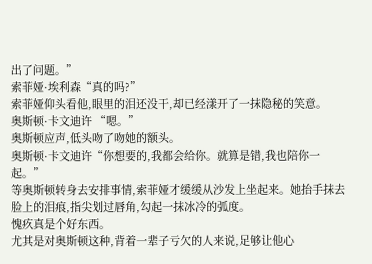出了问题。”
索菲娅·埃利森“真的吗?”
索菲娅仰头看他,眼里的泪还没干,却已经漾开了一抹隐秘的笑意。
奥斯顿·卡文迪许 “嗯。”
奥斯顿应声,低头吻了吻她的额头。
奥斯顿·卡文迪许“你想要的,我都会给你。就算是错,我也陪你一起。”
等奥斯顿转身去安排事情,索菲娅才缓缓从沙发上坐起来。她抬手抹去脸上的泪痕,指尖划过唇角,勾起一抹冰冷的弧度。
愧疚真是个好东西。
尤其是对奥斯顿这种,背着一辈子亏欠的人来说,足够让他心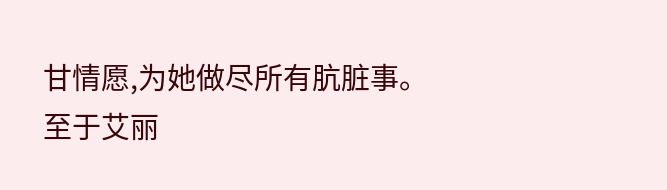甘情愿,为她做尽所有肮脏事。
至于艾丽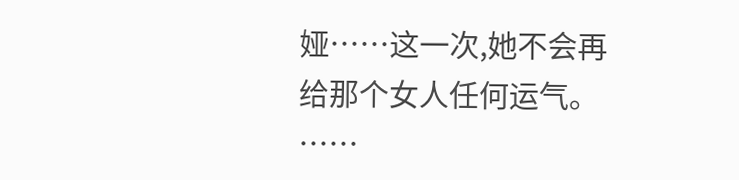娅……这一次,她不会再给那个女人任何运气。
……